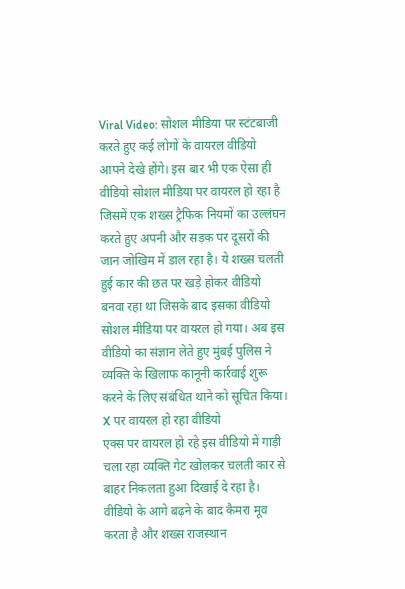Viral Video: सोशल मीडिया पर स्टंटबाजी करते हुए कई लोगों के वायरल वीडियो आपने देखे होंगे। इस बार भी एक ऐसा ही वीडियो सोशल मीडिया पर वायरल हो रहा है जिसमें एक शख्स ट्रैफिक नियमों का उल्लंघन करते हुए अपनी और सड़क पर दूसरों की जान जोखिम में डाल रहा है। ये शख्स चलती हुई कार की छत पर खड़े होकर वीडियो बनवा रहा था जिसके बाद इसका वीडियो सोशल मीडिया पर वायरल हो गया। अब इस वीडियो का संज्ञान लेते हुए मुंबई पुलिस ने व्यक्ति के खिलाफ कानूनी कार्रवाई शुरू करने के लिए संबंधित थाने को सूचित किया।
X पर वायरल हो रहा वीडियो
एक्स पर वायरल हो रहे इस वीडियो में गाड़ी चला रहा व्यक्ति गेट खोलकर चलती कार से बाहर निकलता हुआ दिखाई दे रहा है। वीडियो के आगे बढ़ने के बाद कैमरा मूव करता है और शख्स राजस्थान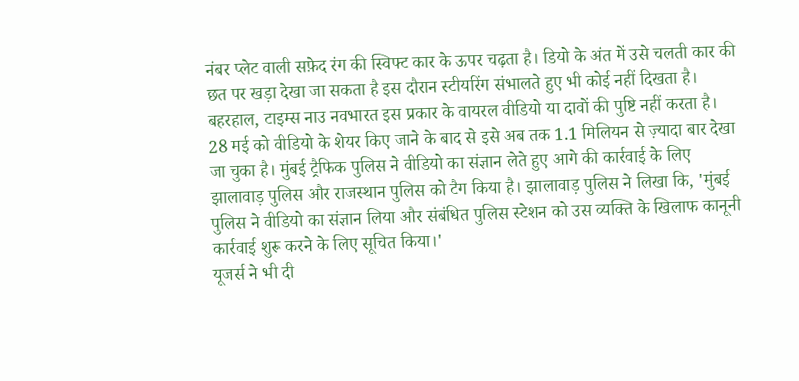नंबर प्लेट वाली सफ़ेद रंग की स्विफ्ट कार के ऊपर चढ़ता है। डियो के अंत में उसे चलती कार की छत पर खड़ा देखा जा सकता है इस दौरान स्टीयरिंग संभालते हुए भी कोई नहीं दिखता है। बहरहाल, टाइम्स नाउ नवभारत इस प्रकार के वायरल वीडियो या दावों की पुष्टि नहीं करता है। 28 मई को वीडियो के शेयर किए जाने के बाद से इसे अब तक 1.1 मिलियन से ज़्यादा बार देखा जा चुका है। मुंबई ट्रैफिक पुलिस ने वीडियो का संज्ञान लेते हुए आगे की कार्रवाई के लिए झालावाड़ पुलिस और राजस्थान पुलिस को टैग किया है। झालावाड़ पुलिस ने लिखा कि, 'मुंबई पुलिस ने वीडियो का संज्ञान लिया और संबंधित पुलिस स्टेशन को उस व्यक्ति के खिलाफ कानूनी कार्रवाई शुरू करने के लिए सूचित किया।'
यूजर्स ने भी दी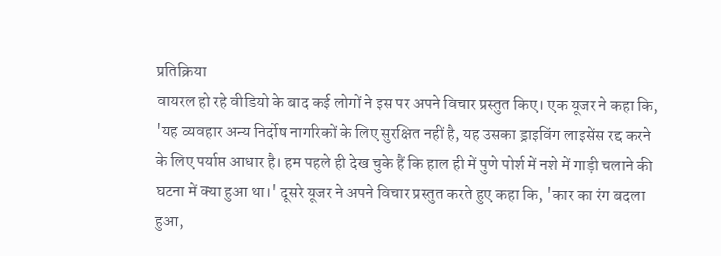प्रतिक्रिया
वायरल हो रहे वीडियो के बाद कई लोगों ने इस पर अपने विचार प्रस्तुत किए। एक यूजर ने कहा कि, 'यह व्यवहार अन्य निर्दोष नागरिकों के लिए सुरक्षित नहीं है, यह उसका ड्राइविंग लाइसेंस रद्द करने के लिए पर्याप्त आधार है। हम पहले ही देख चुके हैं कि हाल ही में पुणे पोर्श में नशे में गाड़ी चलाने की घटना में क्या हुआ था।' दूसरे यूजर ने अपने विचार प्रस्तुत करते हुए कहा कि, 'कार का रंग बदला हुआ,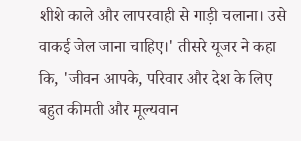शीशे काले और लापरवाही से गाड़ी चलाना। उसे वाकई जेल जाना चाहिए।' तीसरे यूजर ने कहा कि, 'जीवन आपके, परिवार और देश के लिए बहुत कीमती और मूल्यवान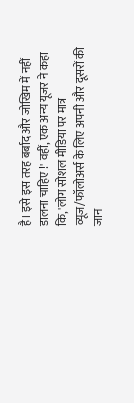है। इसे इस तरह बर्बाद और जोखिम में नहीं डालना चाहिए !' वहीं, एक अन्य यूजर ने कहा कि, 'लोग सोशल मीडिया पर मात्र व्यूज/फॉलोअर्स के लिए अपनी और दूसरों की जान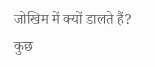जोखिम में क्यों डालते हैं? कुछ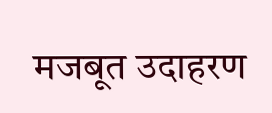मजबूत उदाहरण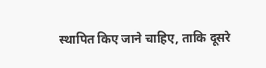स्थापित किए जाने चाहिए, ताकि दूसरे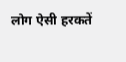लोग ऐसी हरकतें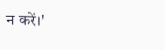न करें।'